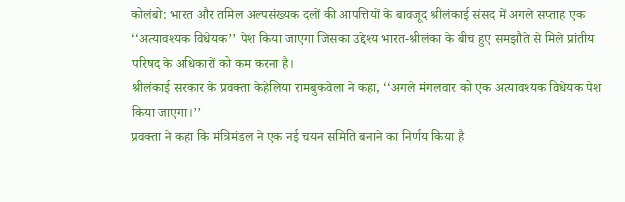कोलंबो: भारत और तमिल अल्पसंख्यक दलों की आपत्तियों के बावजूद श्रीलंकाई संसद में अगले सप्ताह एक ‘‘अत्यावश्यक विधेयक’’ पेश किया जाएगा जिसका उद्देश्य भारत-श्रीलंका के बीच हुए समझौते से मिले प्रांतीय परिषद के अधिकारों को कम करना है।
श्रीलंकाई सरकार के प्रवक्ता केहेलिया रामबुकवेला ने कहा, ‘‘अगले मंगलवार को एक अत्यावश्यक विधेयक पेश किया जाएगा।’’
प्रवक्ता ने कहा कि मंत्रिमंडल ने एक नई चयन समिति बनाने का निर्णय किया है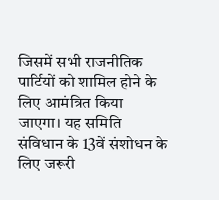जिसमें सभी राजनीतिक पार्टियों को शामिल होने के लिए आमंत्रित किया जाएगा। यह समिति संविधान के 13वें संशोधन के लिए जरूरी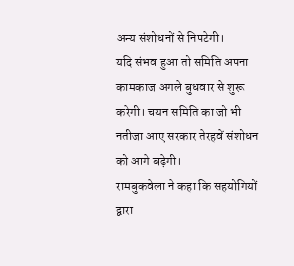अन्य संशोधनों से निपटेगी।
यदि संभव हुआ तो समिति अपना कामकाज अगले बुधवार से शुरू करेगी। चयन समिति का जो भी नतीजा आए सरकार तेरहवें संशोधन को आगे बढ़ेगी।
रामबुकवेला ने कहा कि सहयोगियों द्वारा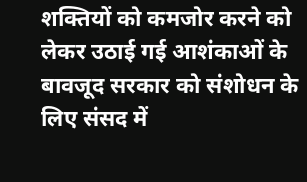शक्तियों को कमजोर करने को लेकर उठाई गई आशंकाओं के बावजूद सरकार को संशोधन के लिए संसद में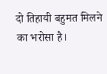दो तिहायी बहुमत मिलने का भरोसा है।